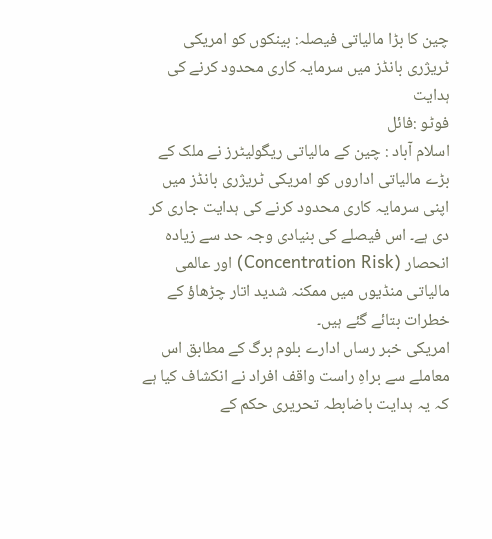چین کا بڑا مالیاتی فیصلہ: بینکوں کو امریکی ٹریژری بانڈز میں سرمایہ کاری محدود کرنے کی ہدایت
فوٹو :فائل
اسلام آباد : چین کے مالیاتی ریگولیٹرز نے ملک کے بڑے مالیاتی اداروں کو امریکی ٹریژری بانڈز میں اپنی سرمایہ کاری محدود کرنے کی ہدایت جاری کر دی ہے۔ اس فیصلے کی بنیادی وجہ حد سے زیادہ انحصار (Concentration Risk) اور عالمی مالیاتی منڈیوں میں ممکنہ شدید اتار چڑھاؤ کے خطرات بتائے گئے ہیں۔
امریکی خبر رساں ادارے بلوم برگ کے مطابق اس معاملے سے براہِ راست واقف افراد نے انکشاف کیا ہے کہ یہ ہدایت باضابطہ تحریری حکم کے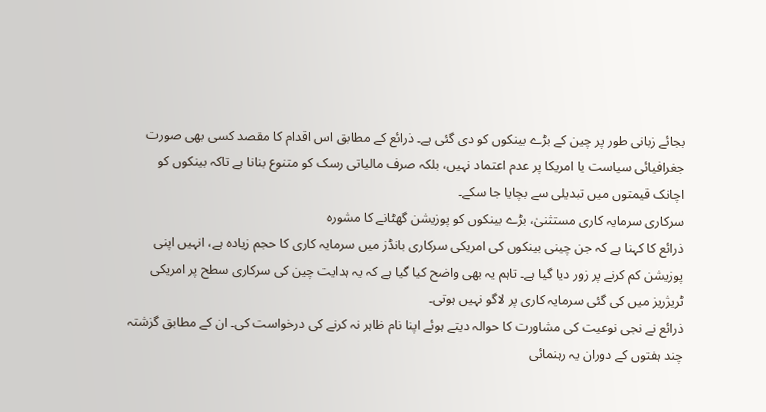بجائے زبانی طور پر چین کے بڑے بینکوں کو دی گئی ہے۔ ذرائع کے مطابق اس اقدام کا مقصد کسی بھی صورت جغرافیائی سیاست یا امریکا پر عدم اعتماد نہیں، بلکہ صرف مالیاتی رسک کو متنوع بنانا ہے تاکہ بینکوں کو اچانک قیمتوں میں تبدیلی سے بچایا جا سکے۔
سرکاری سرمایہ کاری مستثنیٰ، بڑے بینکوں کو پوزیشن گھٹانے کا مشورہ
ذرائع کا کہنا ہے کہ جن چینی بینکوں کی امریکی سرکاری بانڈز میں سرمایہ کاری کا حجم زیادہ ہے، انہیں اپنی پوزیشن کم کرنے پر زور دیا گیا ہے۔ تاہم یہ بھی واضح کیا گیا ہے کہ یہ ہدایت چین کی سرکاری سطح پر امریکی ٹریژریز میں کی گئی سرمایہ کاری پر لاگو نہیں ہوتی۔
ذرائع نے نجی نوعیت کی مشاورت کا حوالہ دیتے ہوئے اپنا نام ظاہر نہ کرنے کی درخواست کی۔ ان کے مطابق گزشتہ چند ہفتوں کے دوران یہ رہنمائی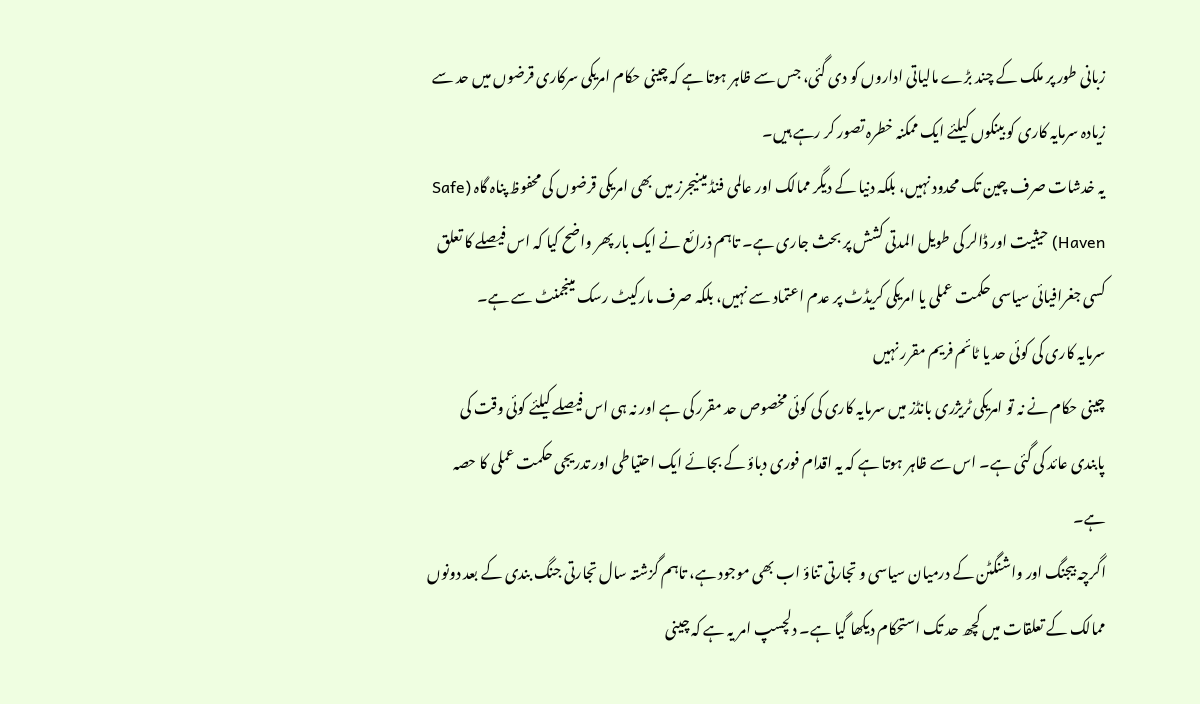زبانی طور پر ملک کے چند بڑے مالیاتی اداروں کو دی گئی، جس سے ظاہر ہوتا ہے کہ چینی حکام امریکی سرکاری قرضوں میں حد سے زیادہ سرمایہ کاری کو بینکوں کیلئے ایک ممکنہ خطرہ تصور کر رہے ہیں۔
یہ خدشات صرف چین تک محدود نہیں، بلکہ دنیا کے دیگر ممالک اور عالمی فنڈ مینیجرز میں بھی امریکی قرضوں کی محفوظ پناہ گاہ (Safe Haven) حیثیت اور ڈالر کی طویل المدتی کشش پر بحث جاری ہے۔ تاہم ذرائع نے ایک بار پھر واضح کیا کہ اس فیصلے کا تعلق کسی جغرافیائی سیاسی حکمت عملی یا امریکی کریڈٹ پر عدم اعتماد سے نہیں، بلکہ صرف مارکیٹ رسک مینجمنٹ سے ہے۔
سرمایہ کاری کی کوئی حد یا ٹائم فریم مقرر نہیں
چینی حکام نے نہ تو امریکی ٹریژری بانڈز میں سرمایہ کاری کی کوئی مخصوص حد مقرر کی ہے اور نہ ہی اس فیصلے کیلئے کوئی وقت کی پابندی عائد کی گئی ہے۔ اس سے ظاہر ہوتا ہے کہ یہ اقدام فوری دباؤ کے بجائے ایک احتیاطی اور تدریجی حکمت عملی کا حصہ ہے۔
اگرچہ بیجنگ اور واشنگٹن کے درمیان سیاسی و تجارتی تناؤ اب بھی موجود ہے، تاہم گزشتہ سال تجارتی جنگ بندی کے بعد دونوں ممالک کے تعلقات میں کچھ حد تک استحکام دیکھا گیا ہے۔ دلچسپ امر یہ ہے کہ چینی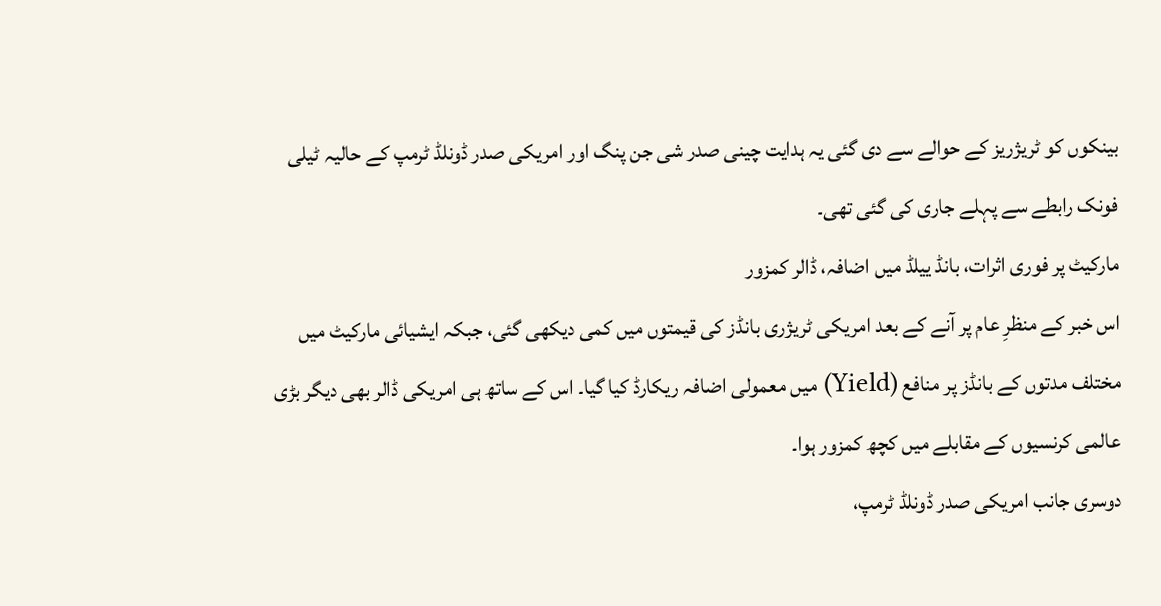بینکوں کو ٹریژریز کے حوالے سے دی گئی یہ ہدایت چینی صدر شی جن پنگ اور امریکی صدر ڈونلڈ ٹرمپ کے حالیہ ٹیلی فونک رابطے سے پہلے جاری کی گئی تھی۔
مارکیٹ پر فوری اثرات، بانڈ ییلڈ میں اضافہ، ڈالر کمزور
اس خبر کے منظرِ عام پر آنے کے بعد امریکی ٹریژری بانڈز کی قیمتوں میں کمی دیکھی گئی، جبکہ ایشیائی مارکیٹ میں مختلف مدتوں کے بانڈز پر منافع (Yield) میں معمولی اضافہ ریکارڈ کیا گیا۔ اس کے ساتھ ہی امریکی ڈالر بھی دیگر بڑی عالمی کرنسیوں کے مقابلے میں کچھ کمزور ہوا۔
دوسری جانب امریکی صدر ڈونلڈ ٹرمپ،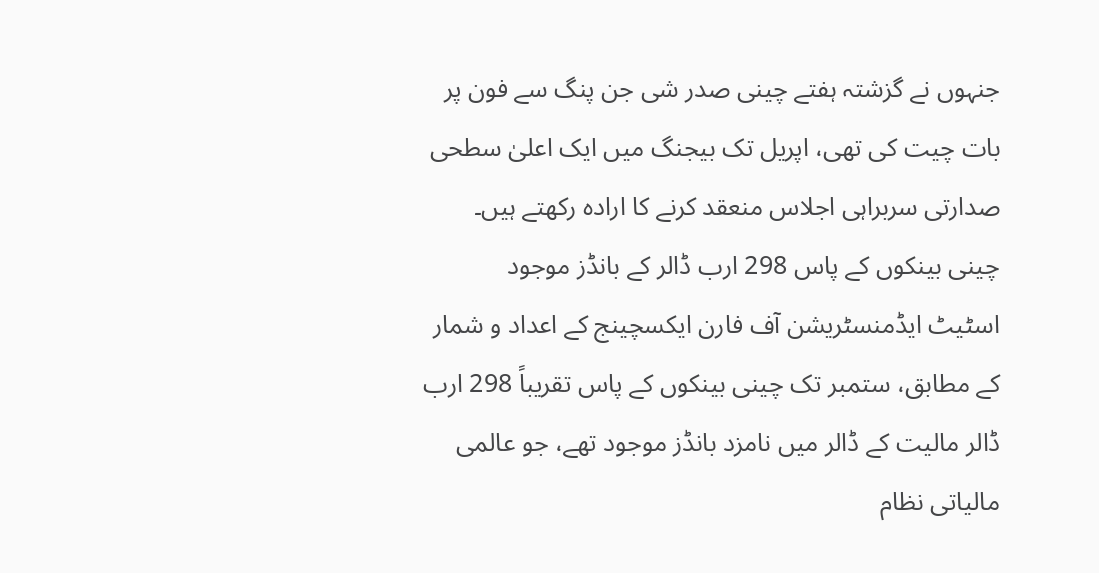جنہوں نے گزشتہ ہفتے چینی صدر شی جن پنگ سے فون پر بات چیت کی تھی، اپریل تک بیجنگ میں ایک اعلیٰ سطحی صدارتی سربراہی اجلاس منعقد کرنے کا ارادہ رکھتے ہیں۔
چینی بینکوں کے پاس 298 ارب ڈالر کے بانڈز موجود
اسٹیٹ ایڈمنسٹریشن آف فارن ایکسچینج کے اعداد و شمار کے مطابق، ستمبر تک چینی بینکوں کے پاس تقریباً 298 ارب ڈالر مالیت کے ڈالر میں نامزد بانڈز موجود تھے، جو عالمی مالیاتی نظام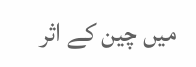میں چین کے اثر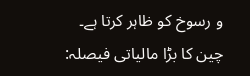و رسوخ کو ظاہر کرتا ہے۔
چین کا بڑا مالیاتی فیصلہ: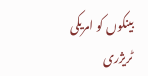بینکوں کو امریکی ٹریژری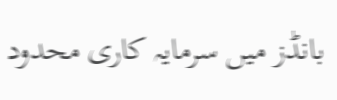بانڈز میں سرمایہ کاری محدود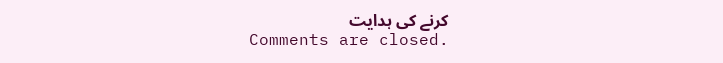کرنے کی ہدایت
Comments are closed.